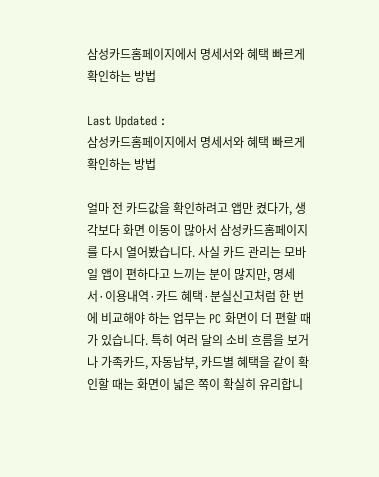삼성카드홈페이지에서 명세서와 혜택 빠르게 확인하는 방법

Last Updated :
삼성카드홈페이지에서 명세서와 혜택 빠르게 확인하는 방법

얼마 전 카드값을 확인하려고 앱만 켰다가, 생각보다 화면 이동이 많아서 삼성카드홈페이지를 다시 열어봤습니다. 사실 카드 관리는 모바일 앱이 편하다고 느끼는 분이 많지만, 명세서·이용내역·카드 혜택·분실신고처럼 한 번에 비교해야 하는 업무는 PC 화면이 더 편할 때가 있습니다. 특히 여러 달의 소비 흐름을 보거나 가족카드, 자동납부, 카드별 혜택을 같이 확인할 때는 화면이 넓은 쪽이 확실히 유리합니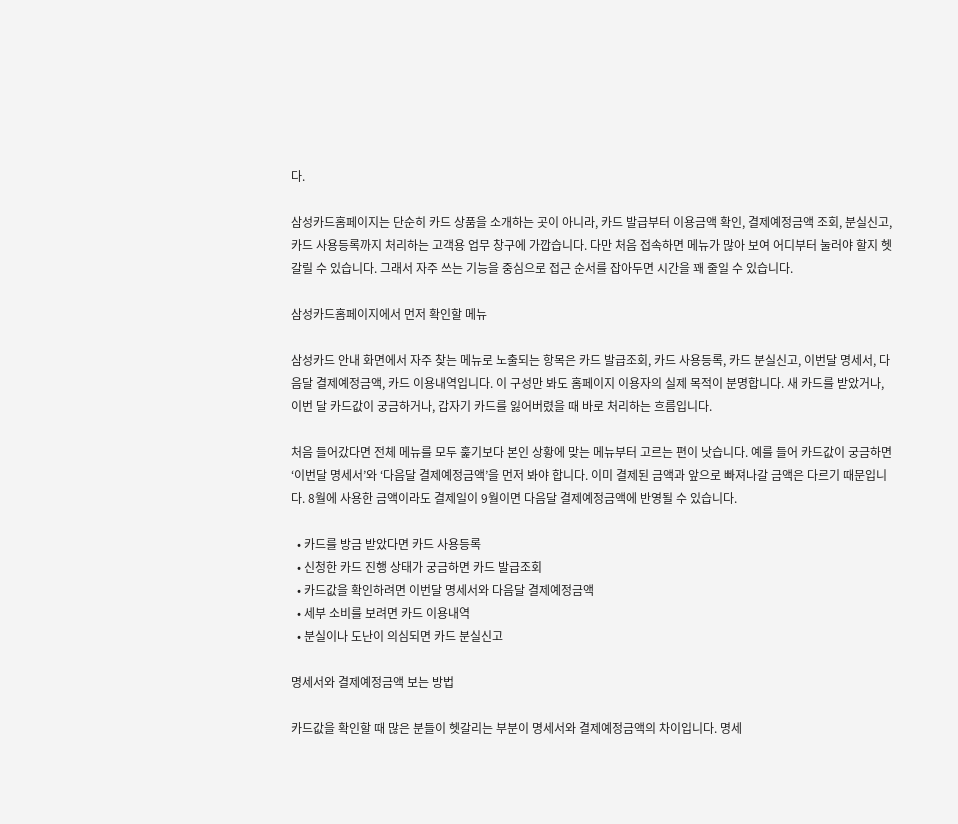다.

삼성카드홈페이지는 단순히 카드 상품을 소개하는 곳이 아니라, 카드 발급부터 이용금액 확인, 결제예정금액 조회, 분실신고, 카드 사용등록까지 처리하는 고객용 업무 창구에 가깝습니다. 다만 처음 접속하면 메뉴가 많아 보여 어디부터 눌러야 할지 헷갈릴 수 있습니다. 그래서 자주 쓰는 기능을 중심으로 접근 순서를 잡아두면 시간을 꽤 줄일 수 있습니다.

삼성카드홈페이지에서 먼저 확인할 메뉴

삼성카드 안내 화면에서 자주 찾는 메뉴로 노출되는 항목은 카드 발급조회, 카드 사용등록, 카드 분실신고, 이번달 명세서, 다음달 결제예정금액, 카드 이용내역입니다. 이 구성만 봐도 홈페이지 이용자의 실제 목적이 분명합니다. 새 카드를 받았거나, 이번 달 카드값이 궁금하거나, 갑자기 카드를 잃어버렸을 때 바로 처리하는 흐름입니다.

처음 들어갔다면 전체 메뉴를 모두 훑기보다 본인 상황에 맞는 메뉴부터 고르는 편이 낫습니다. 예를 들어 카드값이 궁금하면 ‘이번달 명세서’와 ‘다음달 결제예정금액’을 먼저 봐야 합니다. 이미 결제된 금액과 앞으로 빠져나갈 금액은 다르기 때문입니다. 8월에 사용한 금액이라도 결제일이 9월이면 다음달 결제예정금액에 반영될 수 있습니다.

  • 카드를 방금 받았다면 카드 사용등록
  • 신청한 카드 진행 상태가 궁금하면 카드 발급조회
  • 카드값을 확인하려면 이번달 명세서와 다음달 결제예정금액
  • 세부 소비를 보려면 카드 이용내역
  • 분실이나 도난이 의심되면 카드 분실신고

명세서와 결제예정금액 보는 방법

카드값을 확인할 때 많은 분들이 헷갈리는 부분이 명세서와 결제예정금액의 차이입니다. 명세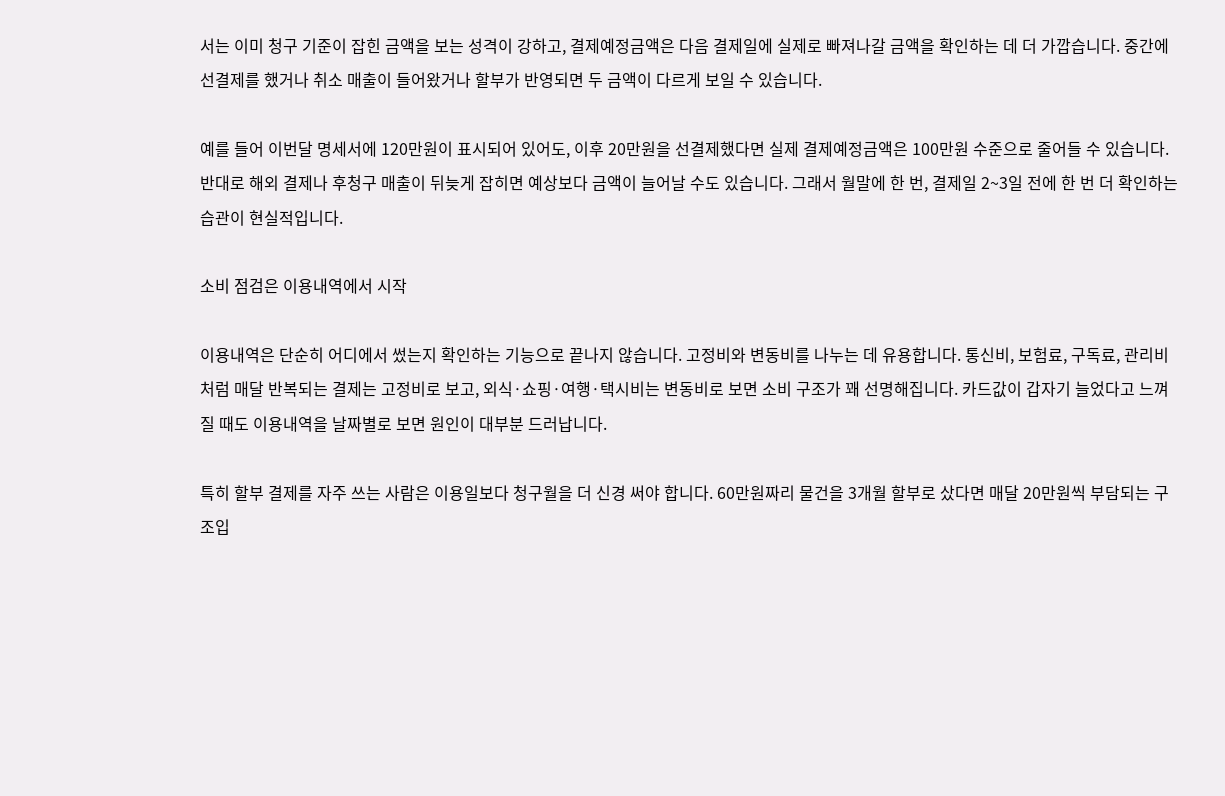서는 이미 청구 기준이 잡힌 금액을 보는 성격이 강하고, 결제예정금액은 다음 결제일에 실제로 빠져나갈 금액을 확인하는 데 더 가깝습니다. 중간에 선결제를 했거나 취소 매출이 들어왔거나 할부가 반영되면 두 금액이 다르게 보일 수 있습니다.

예를 들어 이번달 명세서에 120만원이 표시되어 있어도, 이후 20만원을 선결제했다면 실제 결제예정금액은 100만원 수준으로 줄어들 수 있습니다. 반대로 해외 결제나 후청구 매출이 뒤늦게 잡히면 예상보다 금액이 늘어날 수도 있습니다. 그래서 월말에 한 번, 결제일 2~3일 전에 한 번 더 확인하는 습관이 현실적입니다.

소비 점검은 이용내역에서 시작

이용내역은 단순히 어디에서 썼는지 확인하는 기능으로 끝나지 않습니다. 고정비와 변동비를 나누는 데 유용합니다. 통신비, 보험료, 구독료, 관리비처럼 매달 반복되는 결제는 고정비로 보고, 외식·쇼핑·여행·택시비는 변동비로 보면 소비 구조가 꽤 선명해집니다. 카드값이 갑자기 늘었다고 느껴질 때도 이용내역을 날짜별로 보면 원인이 대부분 드러납니다.

특히 할부 결제를 자주 쓰는 사람은 이용일보다 청구월을 더 신경 써야 합니다. 60만원짜리 물건을 3개월 할부로 샀다면 매달 20만원씩 부담되는 구조입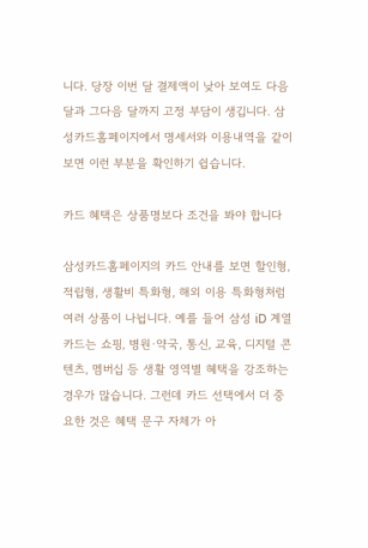니다. 당장 이번 달 결제액이 낮아 보여도 다음 달과 그다음 달까지 고정 부담이 생깁니다. 삼성카드홈페이지에서 명세서와 이용내역을 같이 보면 이런 부분을 확인하기 쉽습니다.

카드 혜택은 상품명보다 조건을 봐야 합니다

삼성카드홈페이지의 카드 안내를 보면 할인형, 적립형, 생활비 특화형, 해외 이용 특화형처럼 여러 상품이 나뉩니다. 예를 들어 삼성 iD 계열 카드는 쇼핑, 병원·약국, 통신, 교육, 디지털 콘텐츠, 멤버십 등 생활 영역별 혜택을 강조하는 경우가 많습니다. 그런데 카드 선택에서 더 중요한 것은 혜택 문구 자체가 아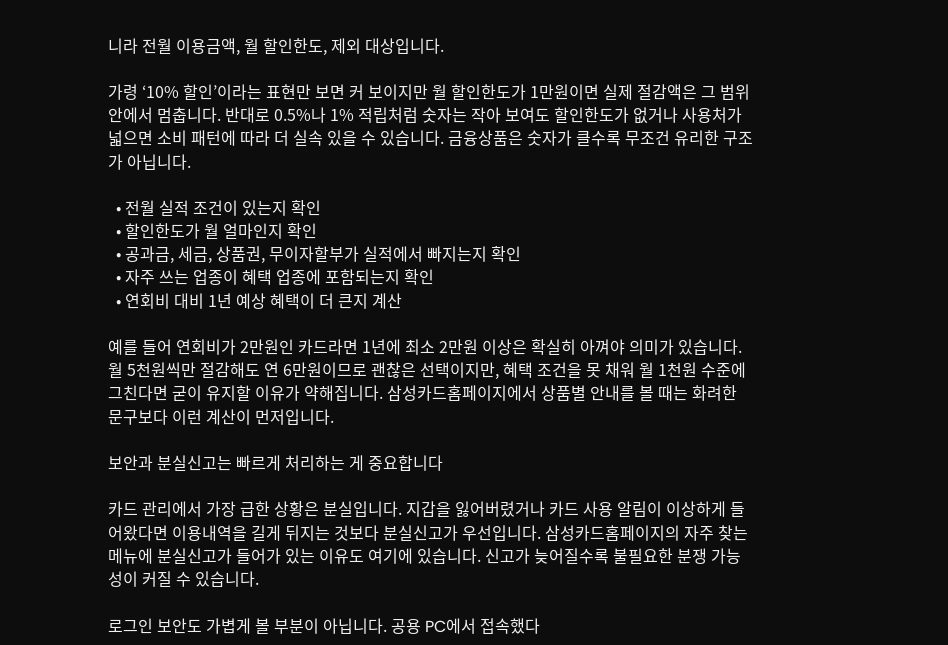니라 전월 이용금액, 월 할인한도, 제외 대상입니다.

가령 ‘10% 할인’이라는 표현만 보면 커 보이지만 월 할인한도가 1만원이면 실제 절감액은 그 범위 안에서 멈춥니다. 반대로 0.5%나 1% 적립처럼 숫자는 작아 보여도 할인한도가 없거나 사용처가 넓으면 소비 패턴에 따라 더 실속 있을 수 있습니다. 금융상품은 숫자가 클수록 무조건 유리한 구조가 아닙니다.

  • 전월 실적 조건이 있는지 확인
  • 할인한도가 월 얼마인지 확인
  • 공과금, 세금, 상품권, 무이자할부가 실적에서 빠지는지 확인
  • 자주 쓰는 업종이 혜택 업종에 포함되는지 확인
  • 연회비 대비 1년 예상 혜택이 더 큰지 계산

예를 들어 연회비가 2만원인 카드라면 1년에 최소 2만원 이상은 확실히 아껴야 의미가 있습니다. 월 5천원씩만 절감해도 연 6만원이므로 괜찮은 선택이지만, 혜택 조건을 못 채워 월 1천원 수준에 그친다면 굳이 유지할 이유가 약해집니다. 삼성카드홈페이지에서 상품별 안내를 볼 때는 화려한 문구보다 이런 계산이 먼저입니다.

보안과 분실신고는 빠르게 처리하는 게 중요합니다

카드 관리에서 가장 급한 상황은 분실입니다. 지갑을 잃어버렸거나 카드 사용 알림이 이상하게 들어왔다면 이용내역을 길게 뒤지는 것보다 분실신고가 우선입니다. 삼성카드홈페이지의 자주 찾는 메뉴에 분실신고가 들어가 있는 이유도 여기에 있습니다. 신고가 늦어질수록 불필요한 분쟁 가능성이 커질 수 있습니다.

로그인 보안도 가볍게 볼 부분이 아닙니다. 공용 PC에서 접속했다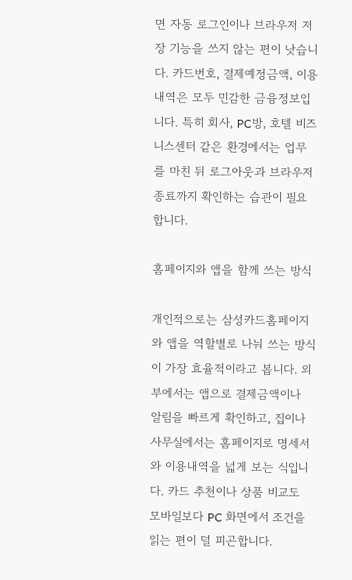면 자동 로그인이나 브라우저 저장 기능을 쓰지 않는 편이 낫습니다. 카드번호, 결제예정금액, 이용내역은 모두 민감한 금융정보입니다. 특히 회사, PC방, 호텔 비즈니스센터 같은 환경에서는 업무를 마친 뒤 로그아웃과 브라우저 종료까지 확인하는 습관이 필요합니다.

홈페이지와 앱을 함께 쓰는 방식

개인적으로는 삼성카드홈페이지와 앱을 역할별로 나눠 쓰는 방식이 가장 효율적이라고 봅니다. 외부에서는 앱으로 결제금액이나 알림을 빠르게 확인하고, 집이나 사무실에서는 홈페이지로 명세서와 이용내역을 넓게 보는 식입니다. 카드 추천이나 상품 비교도 모바일보다 PC 화면에서 조건을 읽는 편이 덜 피곤합니다.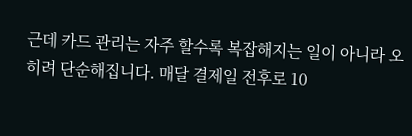근데 카드 관리는 자주 할수록 복잡해지는 일이 아니라 오히려 단순해집니다. 매달 결제일 전후로 10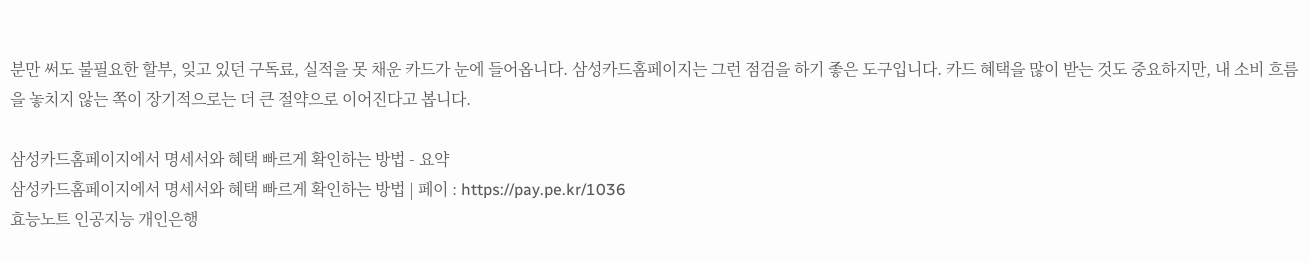분만 써도 불필요한 할부, 잊고 있던 구독료, 실적을 못 채운 카드가 눈에 들어옵니다. 삼성카드홈페이지는 그런 점검을 하기 좋은 도구입니다. 카드 혜택을 많이 받는 것도 중요하지만, 내 소비 흐름을 놓치지 않는 쪽이 장기적으로는 더 큰 절약으로 이어진다고 봅니다.

삼성카드홈페이지에서 명세서와 혜택 빠르게 확인하는 방법 - 요약
삼성카드홈페이지에서 명세서와 혜택 빠르게 확인하는 방법 | 페이 : https://pay.pe.kr/1036
효능노트 인공지능 개인은행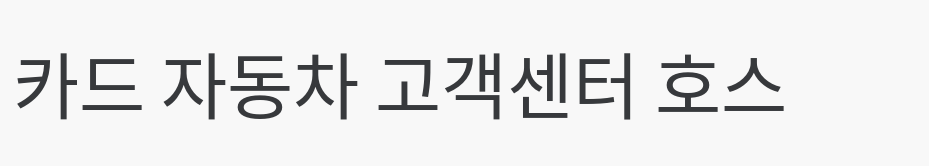카드 자동차 고객센터 호스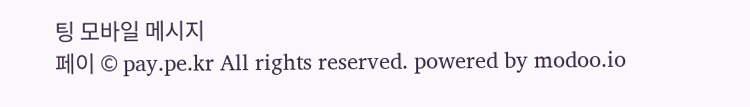팅 모바일 메시지
페이 © pay.pe.kr All rights reserved. powered by modoo.io